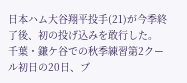日本ハム大谷翔平投手(21)が今季終了後、初の投げ込みを敢行した。
千葉・鎌ケ谷での秋季練習第2クール初日の20日、ブ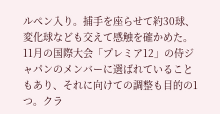ルペン入り。捕手を座らせて約30球、変化球なども交えて感触を確かめた。11月の国際大会「プレミア12」の侍ジャパンのメンバーに選ばれていることもあり、それに向けての調整も目的の1つ。クラ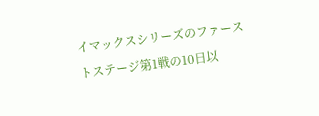イマックスシリーズのファーストステージ第1戦の10日以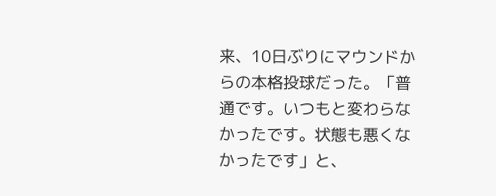来、10日ぶりにマウンドからの本格投球だった。「普通です。いつもと変わらなかったです。状態も悪くなかったです」と、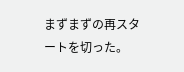まずまずの再スタートを切った。